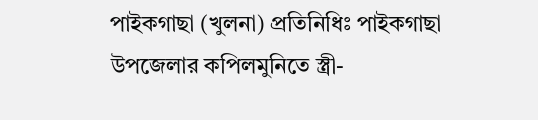পাইকগাছা (খুলনা) প্রতিনিধিঃ পাইকগাছা উপজেলার কপিলমুনিতে স্ত্রী-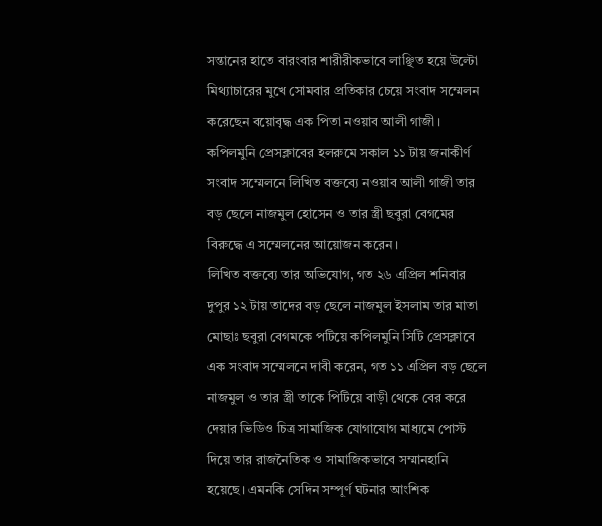সন্তানের হাতে বারংবার শারীরীকভাবে লাঞ্ছিত হয়ে উল্টো মিথ্যাচারের মুখে সোমবার প্রতিকার চেয়ে সংবাদ সম্মেলন করেছেন বয়োবৃদ্ধ এক পিতা নওয়াব আলী গাজী। কপিলমুনি প্রেসক্লাবের হলরুমে সকাল ১১ টায় জনাকীর্ণ সংবাদ সম্মেলনে লিখিত বক্তব্যে নওয়াব আলী গাজী তার বড় ছেলে নাজমুল হোসেন ও তার স্ত্রী ছবুরা বেগমের বিরুদ্ধে এ সম্মেলনের আয়োজন করেন।
লিখিত বক্তব্যে তার অভিযোগ, গত ২৬ এপ্রিল শনিবার দুপুর ১২ টায় তাদের বড় ছেলে নাজমুল ইসলাম তার মাতা মোছাঃ ছবুরা বেগমকে পটিয়ে কপিলমুনি সিটি প্রেসক্লাবে এক সংবাদ সম্মেলনে দাবী করেন, গত ১১ এপ্রিল বড় ছেলে নাজমুল ও তার স্ত্রী তাকে পিটিয়ে বাড়ী থেকে বের করে দেয়ার ভিডিও চিত্র সামাজিক যোগাযোগ মাধ্যমে পোস্ট দিয়ে তার রাজনৈতিক ও সামাজিকভাবে সম্মানহানি হয়েছে। এমনকি সেদিন সম্পূর্ণ ঘটনার আংশিক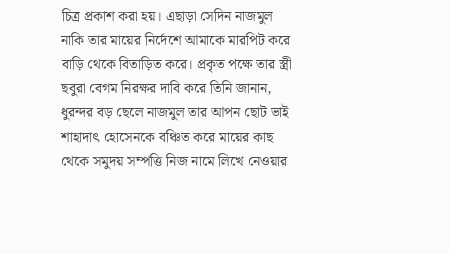চিত্র প্রকাশ করা হয়। এছাড়া সেদিন নাজমুল নাকি তার মায়ের নির্দেশে আমাকে মারপিট করে বাড়ি থেকে বিতাড়িত করে। প্রকৃত পক্ষে তার স্ত্রী ছবুরা বেগম নিরক্ষর দাবি করে তিনি জানান, ধুরন্দর বড় ছেলে নাজমুল তার আপন ছোট ভাই শাহাদাৎ হোসেনকে বঞ্চিত করে মায়ের কাছ থেকে সমুদয় সম্পত্তি নিজ নামে লিখে নেওয়ার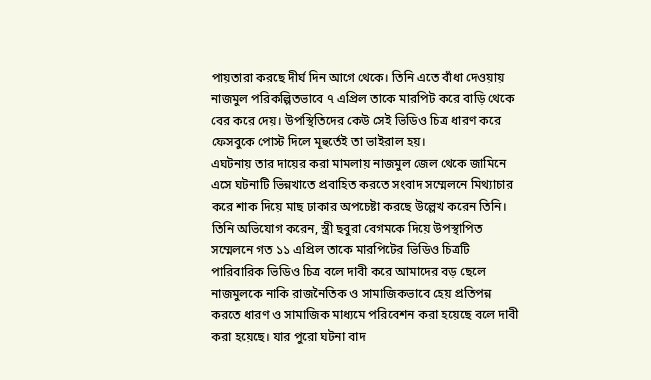পায়তারা করছে দীর্ঘ দিন আগে থেকে। তিনি এতে বাঁধা দেওয়ায় নাজমুল পরিকল্পিতভাবে ৭ এপ্রিল তাকে মারপিট করে বাড়ি থেকে বের করে দেয়। উপস্থিতিদের কেউ সেই ভিডিও চিত্র ধারণ করে ফেসবুকে পোস্ট দিলে মূহুর্তেই তা ভাইরাল হয়।
এঘটনায় তার দায়ের করা মামলায় নাজমুল জেল থেকে জামিনে এসে ঘটনাটি ভিন্নখাতে প্রবাহিত করতে সংবাদ সম্মেলনে মিথ্যাচার করে শাক দিয়ে মাছ ঢাকার অপচেষ্টা করছে উল্লেখ করেন তিনি।
তিনি অভিযোগ করেন, স্ত্রী ছবুরা বেগমকে দিয়ে উপস্থাপিত সম্মেলনে গত ১১ এপ্রিল তাকে মারপিটের ভিডিও চিত্রটি পারিবারিক ভিডিও চিত্র বলে দাবী করে আমাদের বড় ছেলে নাজমুলকে নাকি রাজনৈতিক ও সামাজিকভাবে হেয় প্রতিপন্ন করতে ধারণ ও সামাজিক মাধ্যমে পরিবেশন করা হয়েছে বলে দাবী করা হয়েছে। যার পুরো ঘটনা বাদ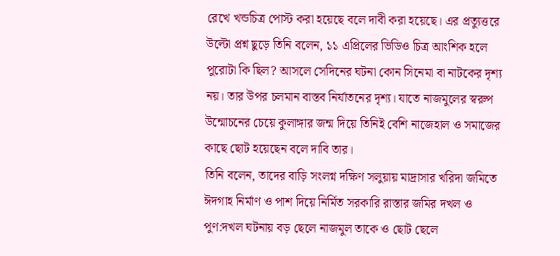রেখে খন্ডচিত্র পোস্ট করা হয়েছে বলে দাবী করা হয়েছে। এর প্রত্যুত্তরে উল্টো প্রশ্ন ছুড়ে তিনি বলেন, ১১ এপ্রিলের ভিডিও চিত্র আংশিক হলে পুরোটা কি ছিল? আসলে সেদিনের ঘটনা কোন সিনেমা বা নাটকের দৃশ্য নয়। তার উপর চলমান বাস্তব নির্যাতনের দৃশ্য। যাতে নাজমুলের স্বরুপ উন্মোচনের চেয়ে কুলাঙ্গার জন্ম দিয়ে তিনিই বেশি নাজেহাল ও সমাজের কাছে ছোট হয়েছেন বলে দাবি তার।
তিনি বলেন, তাদের বাড়ি সংলগ্ন দক্ষিণ সলুয়ায় মাদ্রাসার খরিদা জমিতে ঈদগাহ নির্মাণ ও পাশ দিয়ে নির্মিত সরকারি রাস্তার জমির দখল ও পুণ:দখল ঘটনায় বড় ছেলে নাজমুল তাকে ও ছোট ছেলে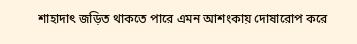শাহাদাৎ জড়িত থাকতে পারে এমন আশংকায় দোষারোপ করে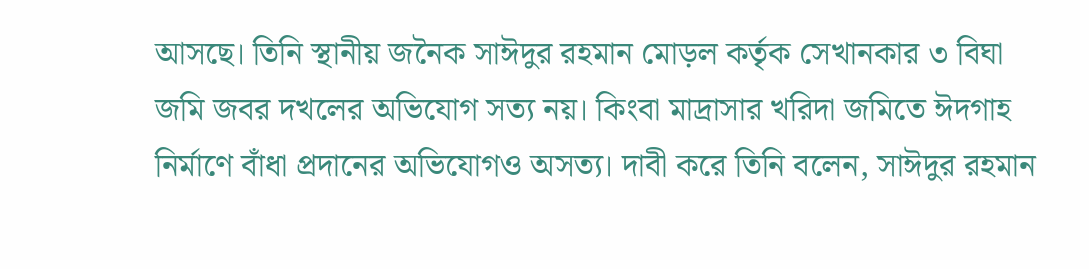আসছে। তিনি স্থানীয় জনৈক সাঈদুর রহমান মোড়ল কর্তৃক সেখানকার ৩ বিঘা জমি জবর দখলের অভিযোগ সত্য নয়। কিংবা মাদ্রাসার খরিদা জমিতে ঈদগাহ নির্মাণে বাঁধা প্রদানের অভিযোগও অসত্য। দাবী করে তিনি বলেন, সাঈদুর রহমান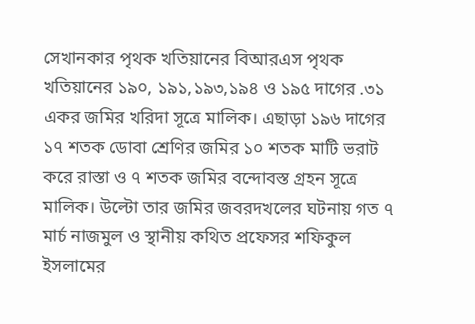সেখানকার পৃথক খতিয়ানের বিআরএস পৃথক খতিয়ানের ১৯০, ১৯১,১৯৩,১৯৪ ও ১৯৫ দাগের .৩১ একর জমির খরিদা সূত্রে মালিক। এছাড়া ১৯৬ দাগের ১৭ শতক ডোবা শ্রেণির জমির ১০ শতক মাটি ভরাট করে রাস্তা ও ৭ শতক জমির বন্দোবস্ত গ্রহন সূত্রে মালিক। উল্টো তার জমির জবরদখলের ঘটনায় গত ৭ মার্চ নাজমুল ও স্থানীয় কথিত প্রফেসর শফিকুল ইসলামের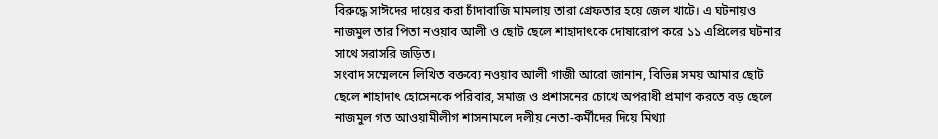বিরুদ্ধে সাঈদের দায়ের করা চাঁদাবাজি মামলায় তারা গ্রেফতার হয়ে জেল খাটে। এ ঘটনায়ও নাজমুল তার পিতা নওয়াব আলী ও ছোট ছেলে শাহাদাৎকে দোষারোপ করে ১১ এপ্রিলের ঘটনার সাথে সরাসরি জড়িত।
সংবাদ সম্মেলনে লিখিত বক্তব্যে নওয়াব আলী গাজী আরো জানান, বিভিন্ন সময় আমার ছোট ছেলে শাহাদাৎ হোসেনকে পরিবার, সমাজ ও প্রশাসনের চোখে অপরাধী প্রমাণ করতে বড় ছেলে নাজমুল গত আওয়ামীলীগ শাসনামলে দলীয় নেতা-কর্মীদের দিয়ে মিথ্যা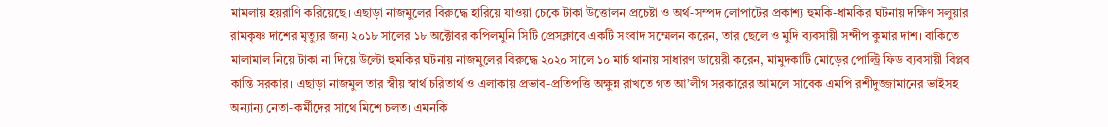মামলায় হয়রাণি করিয়েছে। এছাড়া নাজমুলের বিরুদ্ধে হারিয়ে যাওয়া চেকে টাকা উত্তোলন প্রচেষ্টা ও অর্থ-সম্পদ লোপাটের প্রকাশ্য হুমকি-ধামকির ঘটনায় দক্ষিণ সলুয়ার রামকৃষ্ণ দাশের মৃত্যুর জন্য ২০১৮ সালের ১৮ অক্টোবর কপিলমুনি সিটি প্রেসক্লাবে একটি সংবাদ সম্মেলন করেন, তার ছেলে ও মুদি ব্যবসায়ী সন্দীপ কুমার দাশ। বাকিতে মালামাল নিয়ে টাকা না দিয়ে উল্টো হুমকির ঘটনায় নাজমুলের বিরুদ্ধে ২০২০ সালে ১০ মার্চ থানায় সাধারণ ডায়েরী করেন, মামুদকাটি মোড়ের পোল্ট্রি ফিড ব্যবসায়ী বিপ্লব কান্তি সরকার। এছাড়া নাজমুল তার স্বীয় স্বার্থ চরিতার্থ ও এলাকায় প্রভাব-প্রতিপত্তি অক্ষুন্ন রাখতে গত আ’লীগ সরকারের আমলে সাবেক এমপি রশীদুজ্জামানের ভাইসহ অন্যান্য নেতা-কর্মীদের সাথে মিশে চলত। এমনকি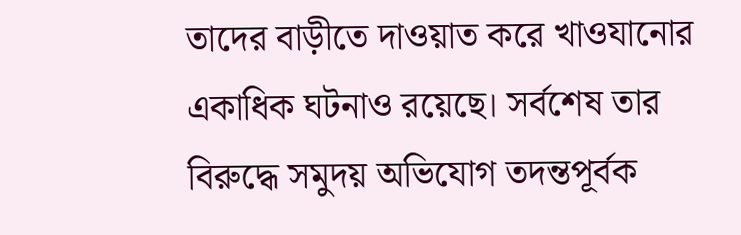তাদের বাড়ীতে দাওয়াত করে খাওযানোর একাধিক ঘটনাও রয়েছে। সর্বশেষ তার বিরুদ্ধে সমুদয় অভিযোগ তদন্তপূর্বক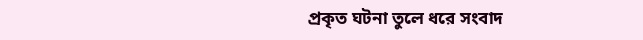প্রকৃত ঘটনা তুলে ধরে সংবাদ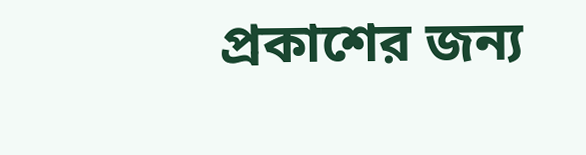প্রকাশের জন্য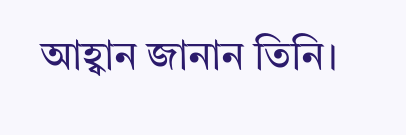আহ্বান জানান তিনি।